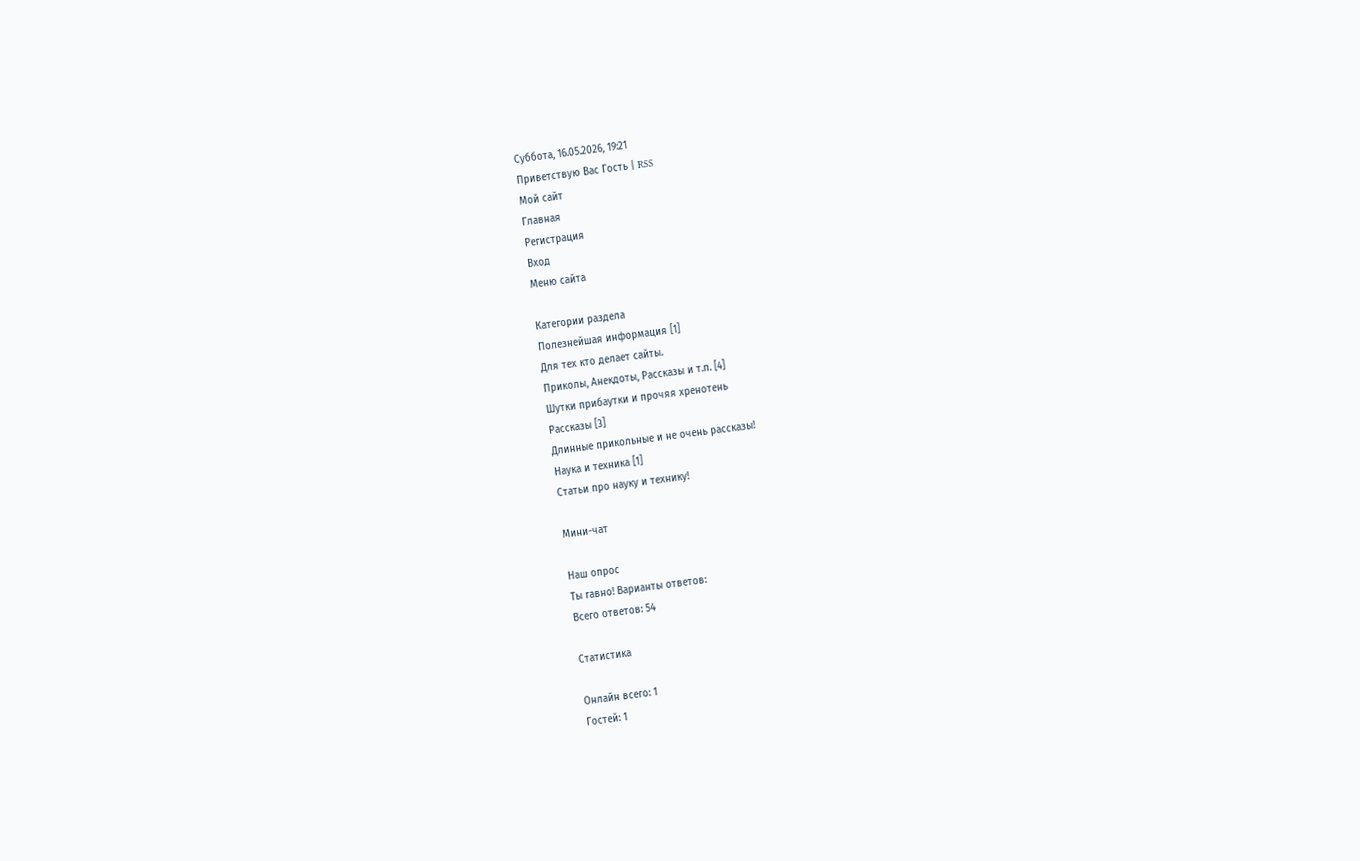Суббота, 16.05.2026, 19:21
Приветствую Вас Гость | RSS
Мой сайт
Главная
Регистрация
Вход
Меню сайта

Категории раздела
Полезнейшая информация [1]
Для тех кто делает сайты.
Приколы, Анекдоты, Рассказы и т.п. [4]
Шутки прибаутки и прочяя хренотень
Рассказы [3]
Длинные прикольные и не очень рассказы!
Наука и техника [1]
Статьи про науку и технику!

Мини-чат

Наш опрос
Ты гавно! Варианты ответов:
Всего ответов: 54

Статистика

Онлайн всего: 1
Гостей: 1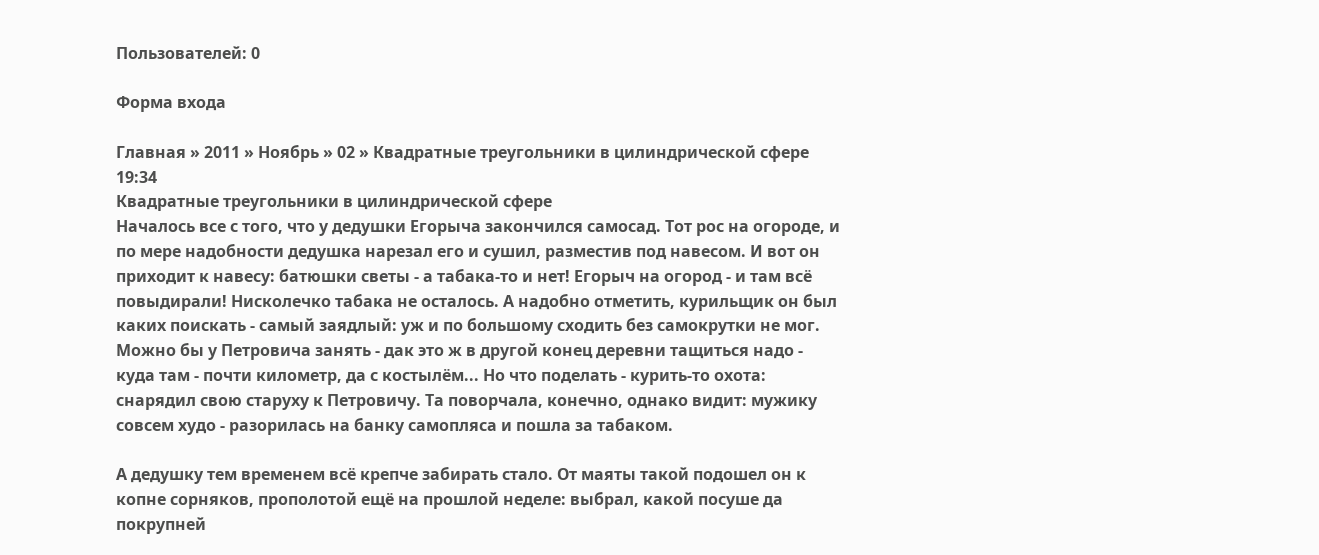Пользователей: 0

Форма входа

Главная » 2011 » Ноябрь » 02 » Квадратные треугольники в цилиндрической сфере
19:34
Квадратные треугольники в цилиндрической сфере
Началось все с того, что у дедушки Егорыча закончился самосад. Тот рос на огороде, и по мере надобности дедушка нарезал его и сушил, разместив под навесом. И вот он приходит к навесу: батюшки светы - а табака-то и нет! Егорыч на огород - и там всё повыдирали! Нисколечко табака не осталось. А надобно отметить, курильщик он был каких поискать - самый заядлый: уж и по большому сходить без самокрутки не мог. Можно бы у Петровича занять - дак это ж в другой конец деревни тащиться надо - куда там - почти километр, да с костылём... Но что поделать - курить-то охота: снарядил свою старуху к Петровичу. Та поворчала, конечно, однако видит: мужику совсем худо - разорилась на банку самопляса и пошла за табаком.

А дедушку тем временем всё крепче забирать стало. От маяты такой подошел он к копне сорняков, прополотой ещё на прошлой неделе: выбрал, какой посуше да покрупней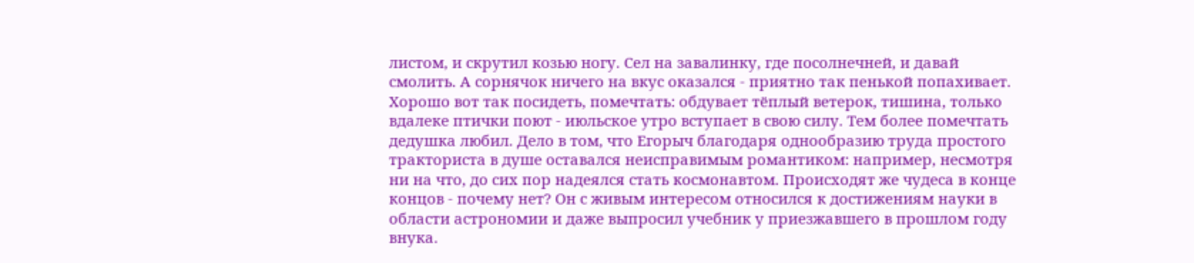листом, и скрутил козью ногу. Сел на завалинку, где посолнечней, и давай смолить. А сорнячок ничего на вкус оказался - приятно так пенькой попахивает. Хорошо вот так посидеть, помечтать: обдувает тёплый ветерок, тишина, только вдалеке птички поют - июльское утро вступает в свою силу. Тем более помечтать дедушка любил. Дело в том, что Егорыч благодаря однообразию труда простого тракториста в душе оставался неисправимым романтиком: например, несмотря ни на что, до сих пор надеялся стать космонавтом. Происходят же чудеса в конце концов - почему нет? Он с живым интересом относился к достижениям науки в области астрономии и даже выпросил учебник у приезжавшего в прошлом году внука.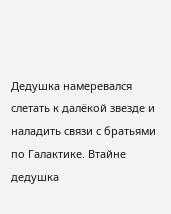Дедушка намеревался слетать к далёкой звезде и наладить связи с братьями по Галактике. Втайне дедушка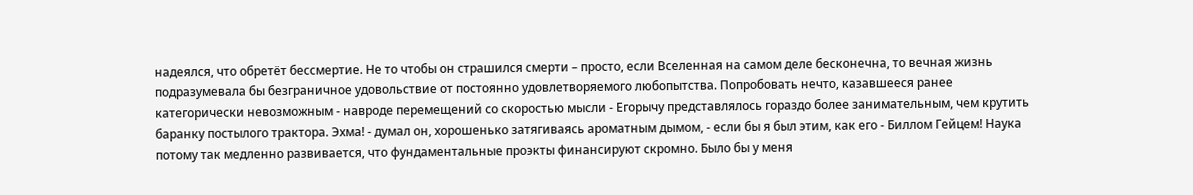надеялся, что обретёт бессмертие. Не то чтобы он страшился смерти – просто, если Вселенная на самом деле бесконечна, то вечная жизнь подразумевала бы безграничное удовольствие от постоянно удовлетворяемого любопытства. Попробовать нечто, казавшееся ранее категорически невозможным - навроде перемещений со скоростью мысли - Егорычу представлялось гораздо более занимательным, чем крутить баранку постылого трактора. Эхма! - думал он, хорошенько затягиваясь ароматным дымом, - если бы я был этим, как его - Биллом Гейцем! Наука потому так медленно развивается, что фундаментальные проэкты финансируют скромно. Было бы у меня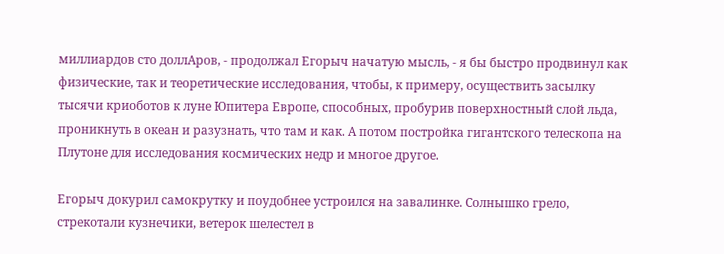миллиардов сто доллАров, - продолжал Егорыч начатую мысль, - я бы быстро продвинул как физические, так и теоретические исследования, чтобы, к примеру, осуществить засылку тысячи криоботов к луне Юпитера Европе, способных, пробурив поверхностный слой льда, проникнуть в океан и разузнать, что там и как. А потом постройка гигантского телескопа на Плутоне для исследования космических недр и многое другое.

Егорыч докурил самокрутку и поудобнее устроился на завалинке. Солнышко грело, стрекотали кузнечики, ветерок шелестел в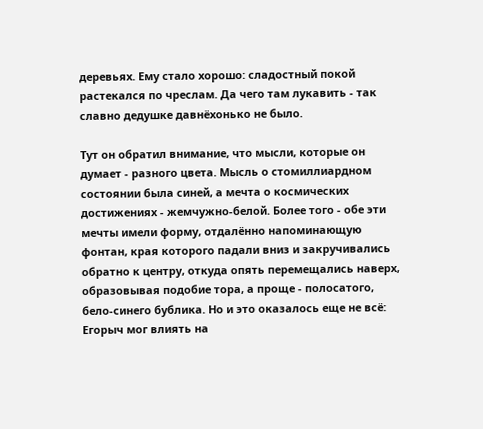деревьях. Ему стало хорошо: сладостный покой растекался по чреслам. Да чего там лукавить - так славно дедушке давнёхонько не было.

Тут он обратил внимание, что мысли, которые он думает - разного цвета. Мысль о стомиллиардном состоянии была синей, а мечта о космических достижениях - жемчужно-белой. Более того - обе эти мечты имели форму, отдалённо напоминающую фонтан, края которого падали вниз и закручивались обратно к центру, откуда опять перемещались наверх, образовывая подобие тора, а проще - полосатого, бело-синего бублика. Но и это оказалось еще не всё: Егорыч мог влиять на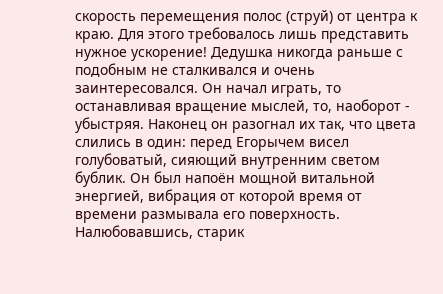скорость перемещения полос (струй) от центра к краю. Для этого требовалось лишь представить нужное ускорение! Дедушка никогда раньше с подобным не сталкивался и очень заинтересовался. Он начал играть, то останавливая вращение мыслей, то, наоборот - убыстряя. Наконец он разогнал их так, что цвета слились в один: перед Егорычем висел голубоватый, сияющий внутренним светом бублик. Он был напоён мощной витальной энергией, вибрация от которой время от времени размывала его поверхность. Налюбовавшись, старик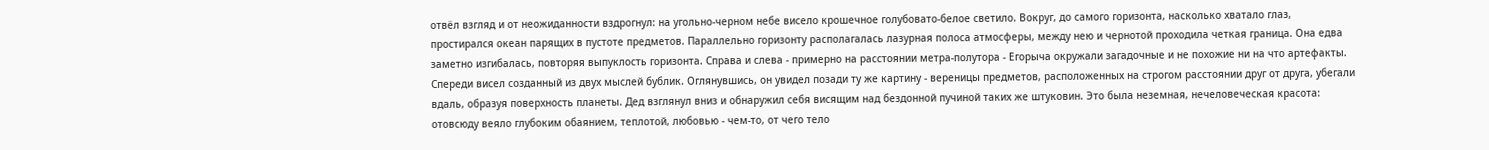отвёл взгляд и от неожиданности вздрогнул: на угольно-черном небе висело крошечное голубовато-белое светило. Вокруг, до самого горизонта, насколько хватало глаз, простирался океан парящих в пустоте предметов. Параллельно горизонту располагалась лазурная полоса атмосферы, между нею и чернотой проходила четкая граница. Она едва заметно изгибалась, повторяя выпуклость горизонта. Справа и слева - примерно на расстоянии метра-полутора - Егорыча окружали загадочные и не похожие ни на что артефакты. Спереди висел созданный из двух мыслей бублик. Оглянувшись, он увидел позади ту же картину - вереницы предметов, расположенных на строгом расстоянии друг от друга, убегали вдаль, образуя поверхность планеты. Дед взглянул вниз и обнаружил себя висящим над бездонной пучиной таких же штуковин. Это была неземная, нечеловеческая красота: отовсюду веяло глубоким обаянием, теплотой, любовью - чем-то, от чего тело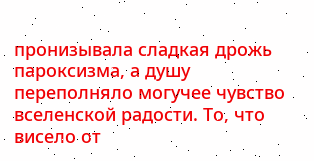пронизывала сладкая дрожь пароксизма, а душу переполняло могучее чувство вселенской радости. То, что висело от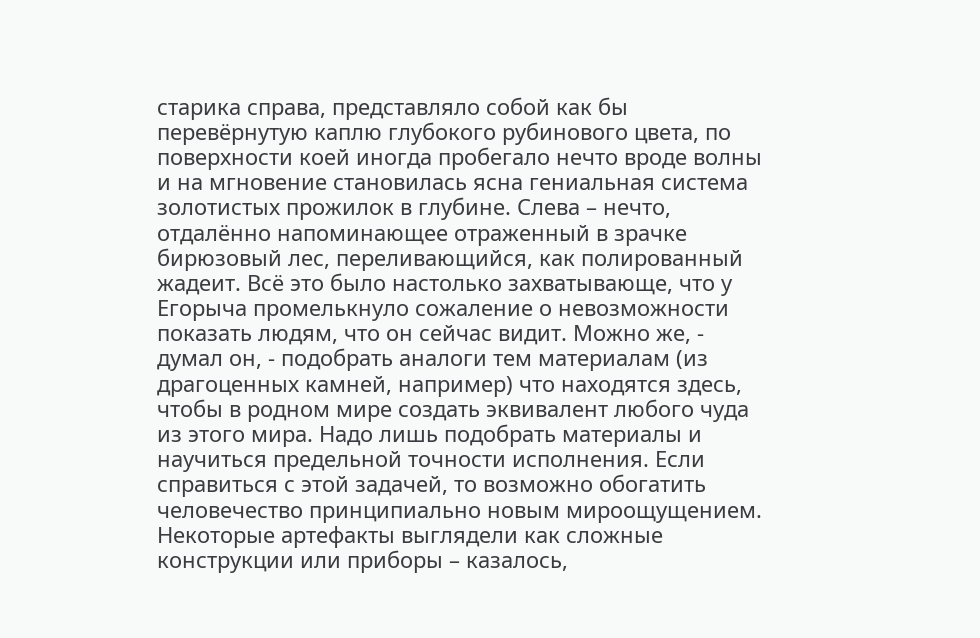старика справа, представляло собой как бы перевёрнутую каплю глубокого рубинового цвета, по поверхности коей иногда пробегало нечто вроде волны и на мгновение становилась ясна гениальная система золотистых прожилок в глубине. Слева – нечто, отдалённо напоминающее отраженный в зрачке бирюзовый лес, переливающийся, как полированный жадеит. Всё это было настолько захватывающе, что у Егорыча промелькнуло сожаление о невозможности показать людям, что он сейчас видит. Можно же, - думал он, - подобрать аналоги тем материалам (из драгоценных камней, например) что находятся здесь, чтобы в родном мире создать эквивалент любого чуда из этого мира. Надо лишь подобрать материалы и научиться предельной точности исполнения. Если справиться с этой задачей, то возможно обогатить человечество принципиально новым мироощущением. Некоторые артефакты выглядели как сложные конструкции или приборы – казалось,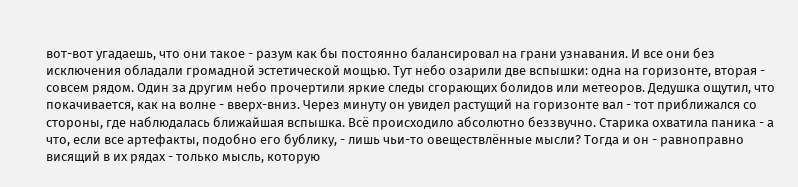вот-вот угадаешь, что они такое - разум как бы постоянно балансировал на грани узнавания. И все они без исключения обладали громадной эстетической мощью. Тут небо озарили две вспышки: одна на горизонте, вторая - совсем рядом. Один за другим небо прочертили яркие следы сгорающих болидов или метеоров. Дедушка ощутил, что покачивается, как на волне - вверх-вниз. Через минуту он увидел растущий на горизонте вал - тот приближался со стороны, где наблюдалась ближайшая вспышка. Всё происходило абсолютно беззвучно. Старика охватила паника - а что, если все артефакты, подобно его бублику, - лишь чьи-то овеществлённые мысли? Тогда и он - равноправно висящий в их рядах - только мысль, которую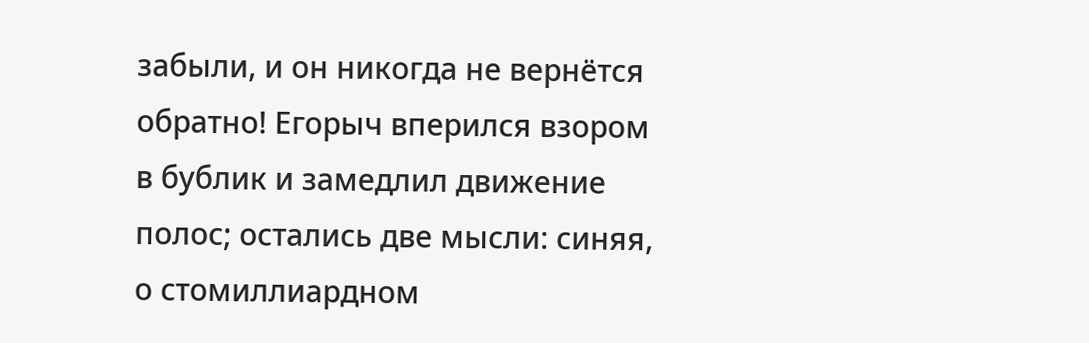забыли, и он никогда не вернётся обратно! Егорыч вперился взором в бублик и замедлил движение полос; остались две мысли: синяя, о стомиллиардном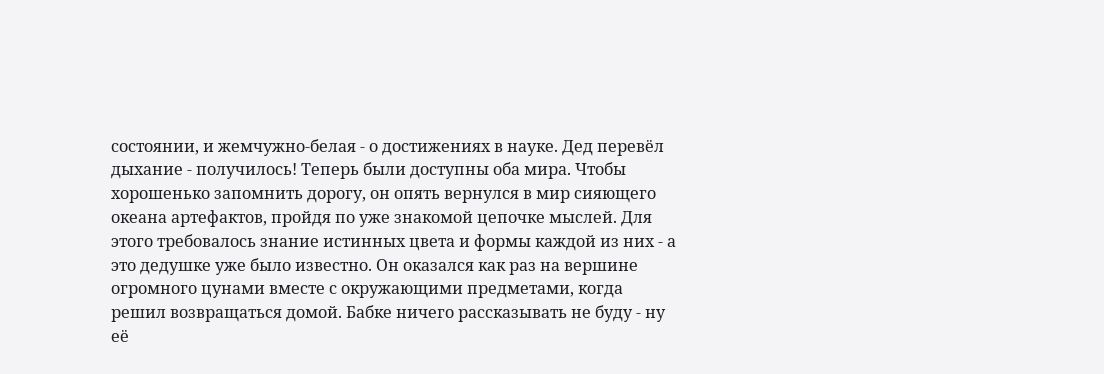состоянии, и жемчужно-белая - о достижениях в науке. Дед перевёл дыхание - получилось! Теперь были доступны оба мира. Чтобы хорошенько запомнить дорогу, он опять вернулся в мир сияющего океана артефактов, пройдя по уже знакомой цепочке мыслей. Для этого требовалось знание истинных цвета и формы каждой из них - а это дедушке уже было известно. Он оказался как раз на вершине огромного цунами вместе с окружающими предметами, когда решил возвращаться домой. Бабке ничего рассказывать не буду - ну её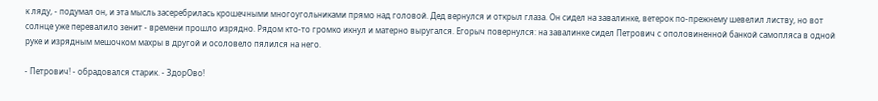к ляду, - подумал он, и эта мысль засеребрилась крошечными многоугольниками прямо над головой. Дед вернулся и открыл глаза. Он сидел на завалинке, ветерок по-прежнему шевелил листву, но вот солнце уже перевалило зенит - времени прошло изрядно. Рядом кто-то громко икнул и матерно выругался. Егорыч повернулся: на завалинке сидел Петрович с ополовиненной банкой самопляса в одной руке и изрядным мешочком махры в другой и осоловело пялился на него.

- Петрович! - обрадовался старик. - ЗдорОво!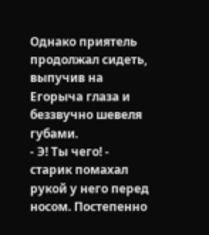Однако приятель продолжал сидеть, выпучив на Егорыча глаза и беззвучно шевеля губами.
- Э! Ты чего! - старик помахал рукой у него перед носом. Постепенно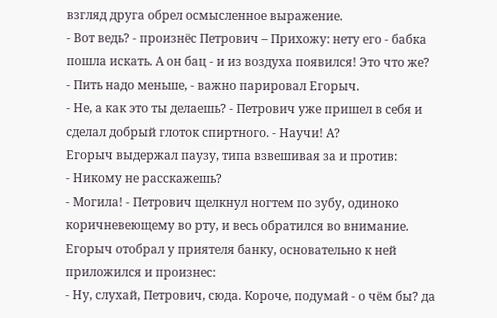взгляд друга обрел осмысленное выражение.
- Вот ведь? - произнёс Петрович – Прихожу: нету его - бабка пошла искать. А он бац - и из воздуха появился! Это что же?
- Пить надо меньше, - важно парировал Егорыч.
- Не, а как это ты делаешь? - Петрович уже пришел в себя и сделал добрый глоток спиртного. - Научи! А?
Егорыч выдержал паузу, типа взвешивая за и против:
- Никому не расскажешь?
- Могила! - Петрович щелкнул ногтем по зубу, одиноко коричневеющему во рту, и весь обратился во внимание.
Егорыч отобрал у приятеля банку, основательно к ней приложился и произнес:
- Ну, слухай, Петрович, сюда. Короче, подумай - о чём бы? да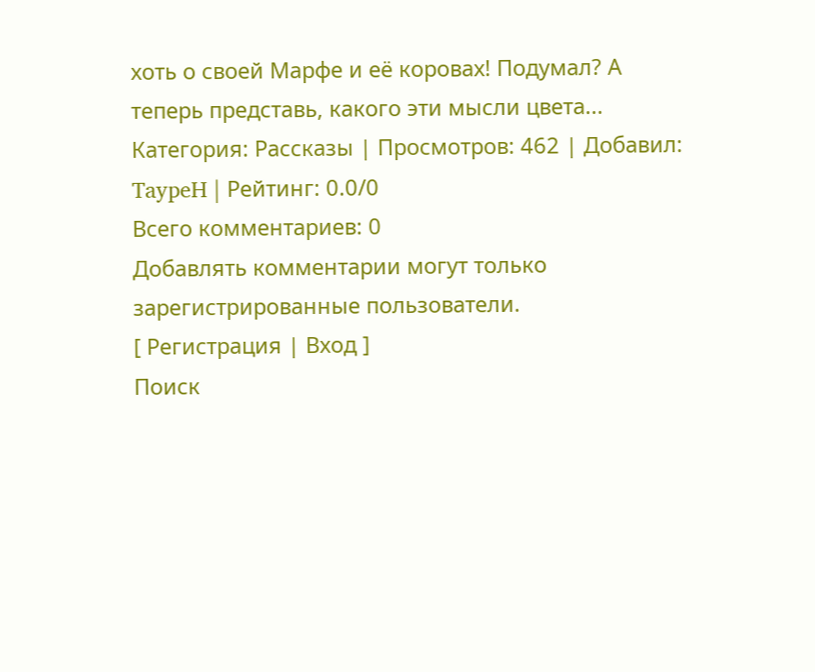хоть о своей Марфе и её коровах! Подумал? А теперь представь, какого эти мысли цвета...
Категория: Рассказы | Просмотров: 462 | Добавил: TaypeH | Рейтинг: 0.0/0
Всего комментариев: 0
Добавлять комментарии могут только зарегистрированные пользователи.
[ Регистрация | Вход ]
Поиск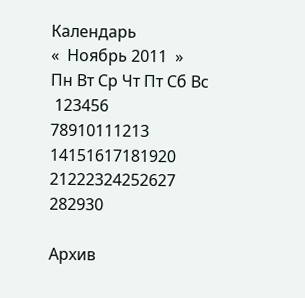Календарь
«  Ноябрь 2011  »
Пн Вт Ср Чт Пт Сб Вс
 123456
78910111213
14151617181920
21222324252627
282930

Архив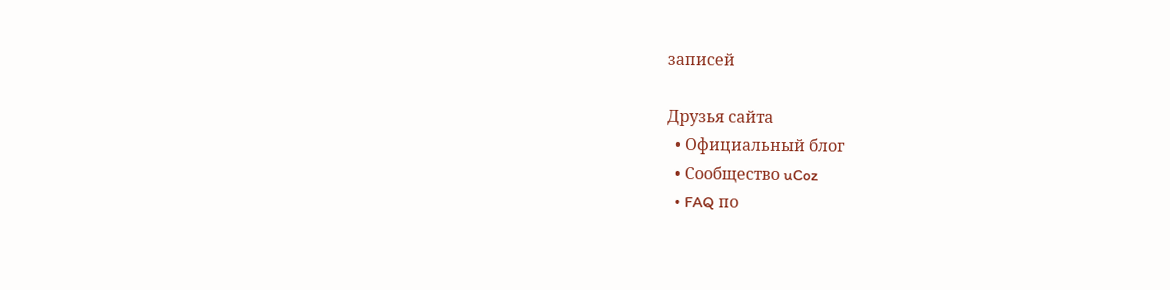записей

Друзья сайта
  • Официальный блог
  • Сообщество uCoz
  • FAQ по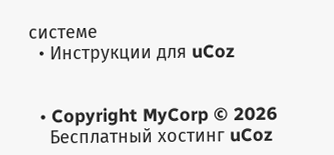системе
  • Инструкции для uCoz


  • Copyright MyCorp © 2026
    Бесплатный хостинг uCoz